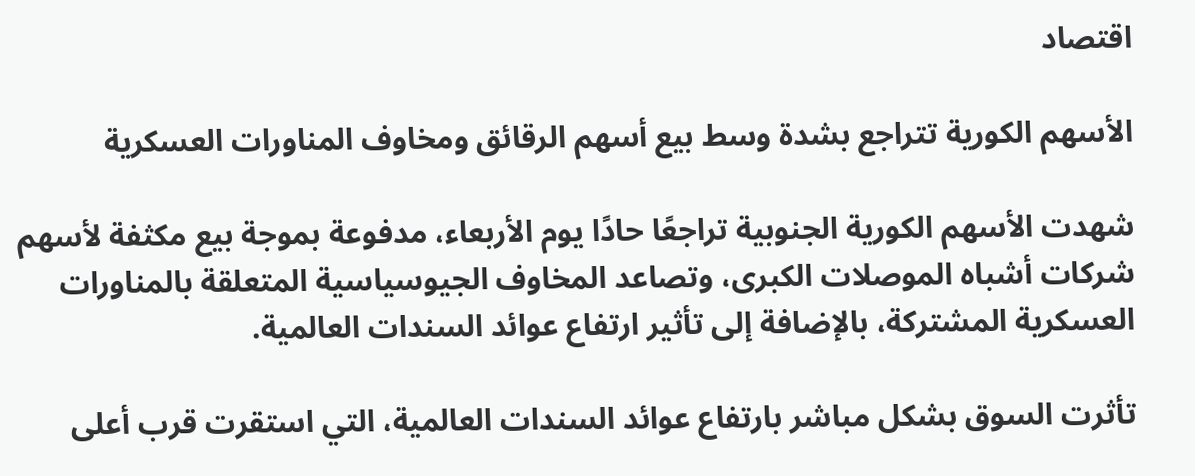اقتصاد

الأسهم الكورية تتراجع بشدة وسط بيع أسهم الرقائق ومخاوف المناورات العسكرية

شهدت الأسهم الكورية الجنوبية تراجعًا حادًا يوم الأربعاء، مدفوعة بموجة بيع مكثفة لأسهم شركات أشباه الموصلات الكبرى، وتصاعد المخاوف الجيوسياسية المتعلقة بالمناورات العسكرية المشتركة، بالإضافة إلى تأثير ارتفاع عوائد السندات العالمية.

تأثرت السوق بشكل مباشر بارتفاع عوائد السندات العالمية، التي استقرت قرب أعلى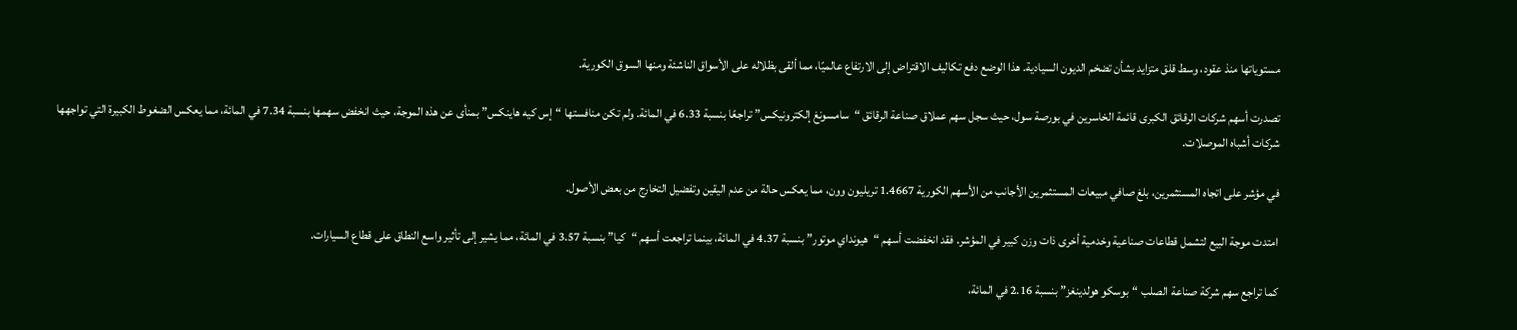مستوياتها منذ عقود، وسط قلق متزايد بشأن تضخم الديون السيادية. هذا الوضع دفع تكاليف الاقتراض إلى الارتفاع عالميًا، مما ألقى بظلاله على الأسواق الناشئة ومنها السوق الكورية.

تصدرت أسهم شركات الرقائق الكبرى قائمة الخاسرين في بورصة سول، حيث سجل سهم عملاق صناعة الرقائق “سامسونغ إلكترونيكس” تراجعًا بنسبة 6.33 في المائة. ولم تكن منافستها “إس كيه هاينكس” بمنأى عن هذه الموجة، حيث انخفض سهمها بنسبة 7.34 في المائة، مما يعكس الضغوط الكبيرة التي تواجهها شركات أشباه الموصلات.

في مؤشر على اتجاه المستثمرين، بلغ صافي مبيعات المستثمرين الأجانب من الأسهم الكورية 1.4667 تريليون وون، مما يعكس حالة من عدم اليقين وتفضيل التخارج من بعض الأصول.

امتدت موجة البيع لتشمل قطاعات صناعية وخدمية أخرى ذات وزن كبير في المؤشر. فقد انخفضت أسهم “هيونداي موتور” بنسبة 4.37 في المائة، بينما تراجعت أسهم “كيا” بنسبة 3.57 في المائة، مما يشير إلى تأثير واسع النطاق على قطاع السيارات.

كما تراجع سهم شركة صناعة الصلب “بوسكو هولدينغز” بنسبة 2.16 في المائة،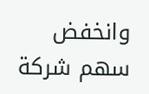وانخفض سهم شركة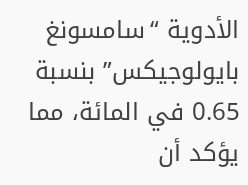الأدوية “سامسونغ بايولوجيكس” بنسبة 0.65 في المائة، مما يؤكد أن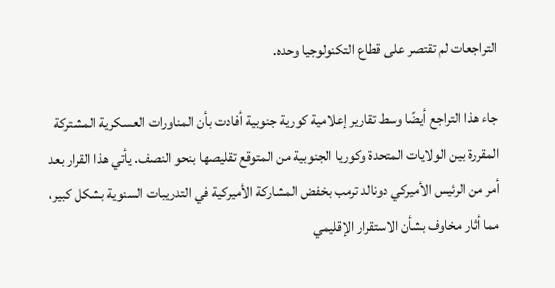التراجعات لم تقتصر على قطاع التكنولوجيا وحده.

جاء هذا التراجع أيضًا وسط تقارير إعلامية كورية جنوبية أفادت بأن المناورات العسكرية المشتركة المقررة بين الولايات المتحدة وكوريا الجنوبية من المتوقع تقليصها بنحو النصف. يأتي هذا القرار بعد أمر من الرئيس الأميركي دونالد ترمب بخفض المشاركة الأميركية في التدريبات السنوية بشكل كبير، مما أثار مخاوف بشأن الاستقرار الإقليمي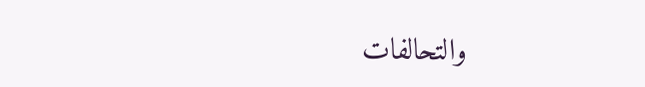والتحالفات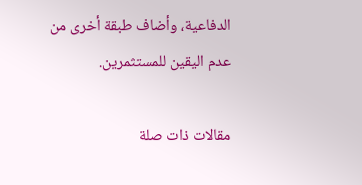الدفاعية، وأضاف طبقة أخرى من عدم اليقين للمستثمرين.

مقالات ذات صلة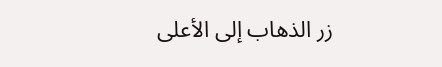زر الذهاب إلى الأعلى